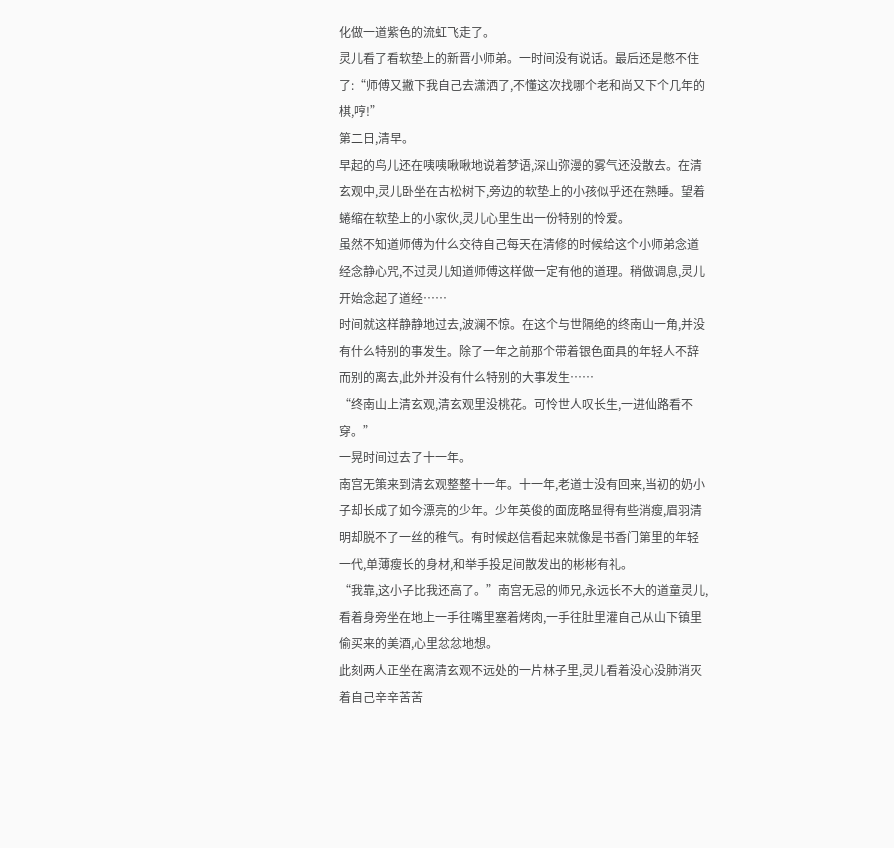化做一道紫色的流虹飞走了。
灵儿看了看软垫上的新晋小师弟。一时间没有说话。最后还是憋不住了:“师傅又撇下我自己去潇洒了,不懂这次找哪个老和尚又下个几年的棋,哼!”
第二日,清早。
早起的鸟儿还在咦咦啾啾地说着梦语,深山弥漫的雾气还没散去。在清玄观中,灵儿卧坐在古松树下,旁边的软垫上的小孩似乎还在熟睡。望着蜷缩在软垫上的小家伙,灵儿心里生出一份特别的怜爱。
虽然不知道师傅为什么交待自己每天在清修的时候给这个小师弟念道经念静心咒,不过灵儿知道师傅这样做一定有他的道理。稍做调息,灵儿开始念起了道经……
时间就这样静静地过去,波澜不惊。在这个与世隔绝的终南山一角,并没有什么特别的事发生。除了一年之前那个带着银色面具的年轻人不辞而别的离去,此外并没有什么特别的大事发生……
“终南山上清玄观,清玄观里没桃花。可怜世人叹长生,一进仙路看不穿。”
一晃时间过去了十一年。
南宫无策来到清玄观整整十一年。十一年,老道士没有回来,当初的奶小子却长成了如今漂亮的少年。少年英俊的面庞略显得有些消瘦,眉羽清明却脱不了一丝的稚气。有时候赵信看起来就像是书香门第里的年轻一代,单薄瘦长的身材,和举手投足间散发出的彬彬有礼。
“我靠,这小子比我还高了。”南宫无忌的师兄,永远长不大的道童灵儿,看着身旁坐在地上一手往嘴里塞着烤肉,一手往肚里灌自己从山下镇里偷买来的美酒,心里忿忿地想。
此刻两人正坐在离清玄观不远处的一片林子里,灵儿看着没心没肺消灭着自己辛辛苦苦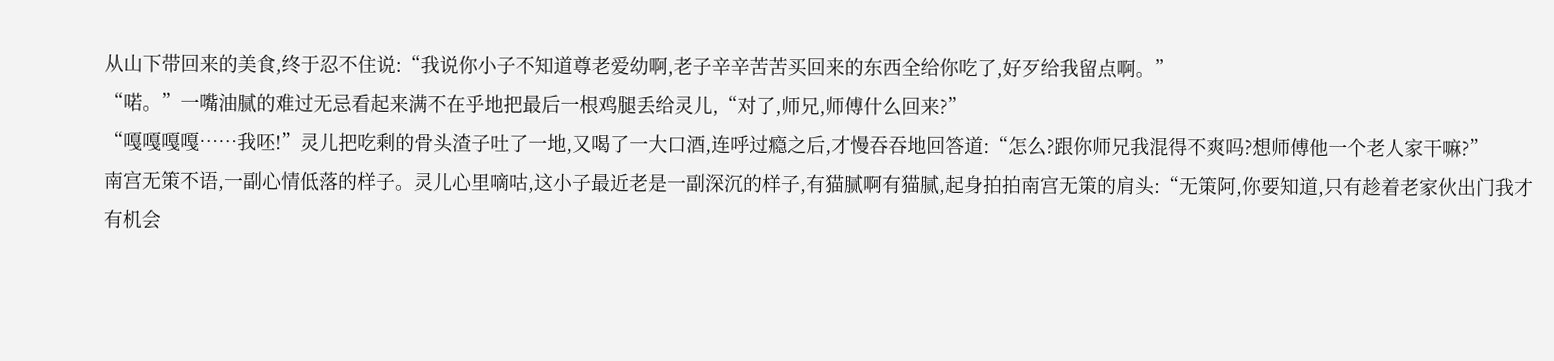从山下带回来的美食,终于忍不住说:“我说你小子不知道尊老爱幼啊,老子辛辛苦苦买回来的东西全给你吃了,好歹给我留点啊。”
“喏。”一嘴油腻的难过无忌看起来满不在乎地把最后一根鸡腿丢给灵儿,“对了,师兄,师傅什么回来?”
“嘎嘎嘎嘎……我呸!”灵儿把吃剩的骨头渣子吐了一地,又喝了一大口酒,连呼过瘾之后,才慢吞吞地回答道:“怎么?跟你师兄我混得不爽吗?想师傅他一个老人家干嘛?”
南宫无策不语,一副心情低落的样子。灵儿心里嘀咕,这小子最近老是一副深沉的样子,有猫腻啊有猫腻,起身拍拍南宫无策的肩头:“无策阿,你要知道,只有趁着老家伙出门我才有机会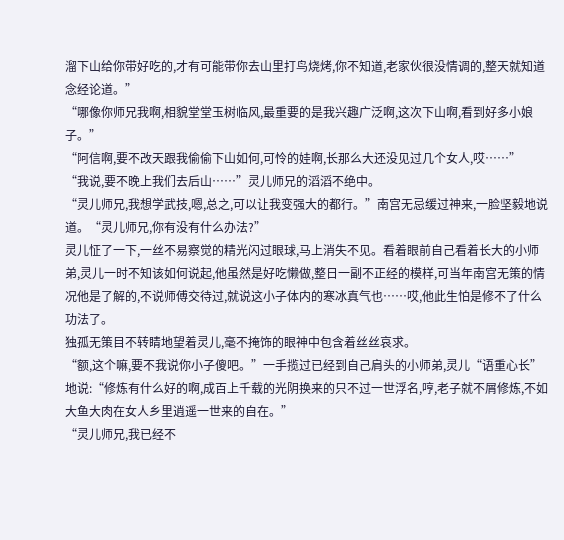溜下山给你带好吃的,才有可能带你去山里打鸟烧烤,你不知道,老家伙很没情调的,整天就知道念经论道。”
“哪像你师兄我啊,相貌堂堂玉树临风,最重要的是我兴趣广泛啊,这次下山啊,看到好多小娘子。”
“阿信啊,要不改天跟我偷偷下山如何,可怜的娃啊,长那么大还没见过几个女人,哎……”
“我说,要不晚上我们去后山……”灵儿师兄的滔滔不绝中。
“灵儿师兄,我想学武技,嗯,总之,可以让我变强大的都行。”南宫无忌缓过神来,一脸坚毅地说道。“灵儿师兄,你有没有什么办法?”
灵儿怔了一下,一丝不易察觉的精光闪过眼球,马上消失不见。看着眼前自己看着长大的小师弟,灵儿一时不知该如何说起,他虽然是好吃懒做,整日一副不正经的模样,可当年南宫无策的情况他是了解的,不说师傅交待过,就说这小子体内的寒冰真气也……哎,他此生怕是修不了什么功法了。
独孤无策目不转睛地望着灵儿,毫不掩饰的眼神中包含着丝丝哀求。
“额,这个嘛,要不我说你小子傻吧。”一手揽过已经到自己肩头的小师弟,灵儿“语重心长”地说:“修炼有什么好的啊,成百上千载的光阴换来的只不过一世浮名,哼,老子就不屑修炼,不如大鱼大肉在女人乡里逍遥一世来的自在。”
“灵儿师兄,我已经不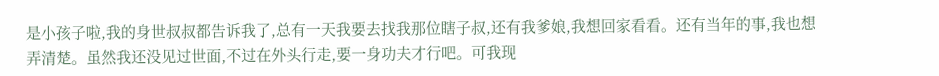是小孩子啦,我的身世叔叔都告诉我了,总有一天我要去找我那位瞎子叔,还有我爹娘,我想回家看看。还有当年的事,我也想弄清楚。虽然我还没见过世面,不过在外头行走,要一身功夫才行吧。可我现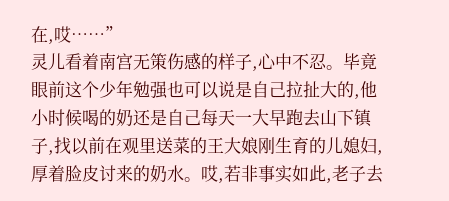在,哎……”
灵儿看着南宫无策伤感的样子,心中不忍。毕竟眼前这个少年勉强也可以说是自己拉扯大的,他小时候喝的奶还是自己每天一大早跑去山下镇子,找以前在观里送菜的王大娘刚生育的儿媳妇,厚着脸皮讨来的奶水。哎,若非事实如此,老子去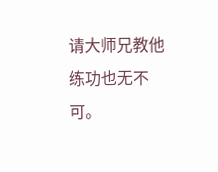请大师兄教他练功也无不可。